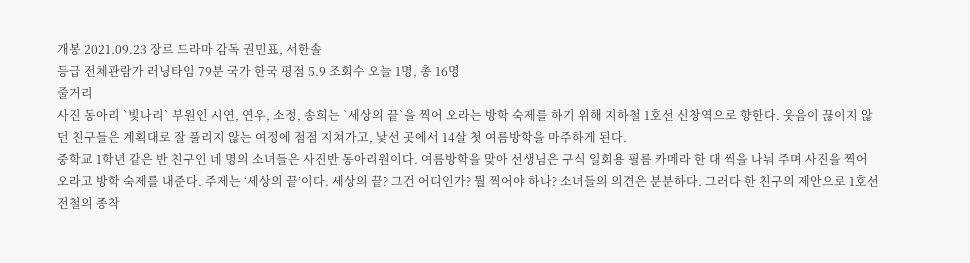개봉 2021.09.23 장르 드라마 감독 권민표, 서한솔
등급 전체관람가 러닝타임 79분 국가 한국 평점 5.9 조회수 오늘 1명, 총 16명
줄거리
사진 동아리 `빛나리` 부원인 시연, 연우, 소정, 송희는 `세상의 끝`을 찍어 오라는 방학 숙제를 하기 위해 지하철 1호선 신창역으로 향한다. 웃음이 끊이지 않던 친구들은 계획대로 잘 풀리지 않는 여정에 점점 지쳐가고, 낯선 곳에서 14살 첫 여름방학을 마주하게 된다.
중학교 1학년 같은 반 친구인 네 명의 소녀들은 사진반 동아리원이다. 여름방학을 맞아 선생님은 구식 일회용 필름 카메라 한 대 씩을 나눠 주며 사진을 찍어오라고 방학 숙제를 내준다. 주제는 ‘세상의 끝’이다. 세상의 끝? 그건 어디인가? 뭘 찍어야 하나? 소녀들의 의견은 분분하다. 그러다 한 친구의 제안으로 1호선 전철의 종착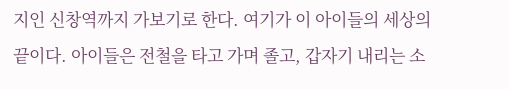지인 신창역까지 가보기로 한다. 여기가 이 아이들의 세상의 끝이다. 아이들은 전철을 타고 가며 졸고, 갑자기 내리는 소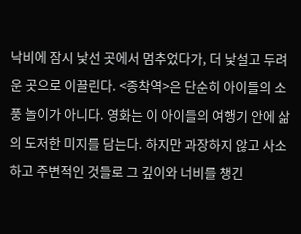낙비에 잠시 낯선 곳에서 멈추었다가, 더 낯설고 두려운 곳으로 이끌린다. <종착역>은 단순히 아이들의 소풍 놀이가 아니다. 영화는 이 아이들의 여행기 안에 삶의 도저한 미지를 담는다. 하지만 과장하지 않고 사소하고 주변적인 것들로 그 깊이와 너비를 챙긴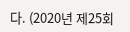다. (2020년 제25회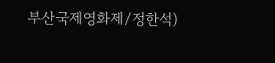부산국제영화제/정한석)